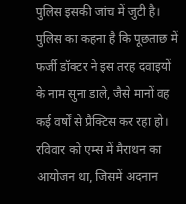पुलिस इसकी जांच में जुटी है। पुलिस का कहना है कि पूछताछ में फर्जी डॉक्टर ने इस तरह दवाइयों के नाम सुना डाले, जैसे मानों वह कई वर्षों से प्रैक्टिस कर रहा हो। रविवार को एम्स में मैराथन का आयोजन था, जिसमें अदनान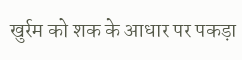खुर्रम को शक के आधार पर पकड़ा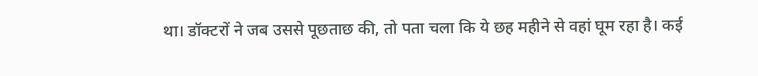था। डॉक्टरों ने जब उससे पूछताछ की, तो पता चला कि ये छह महीने से वहां घूम रहा है। कई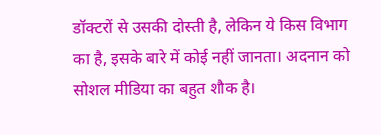डॉक्टरों से उसकी दोस्ती है, लेकिन ये किस विभाग का है, इसके बारे में कोई नहीं जानता। अदनान को सोशल मीडिया का बहुत शौक है।